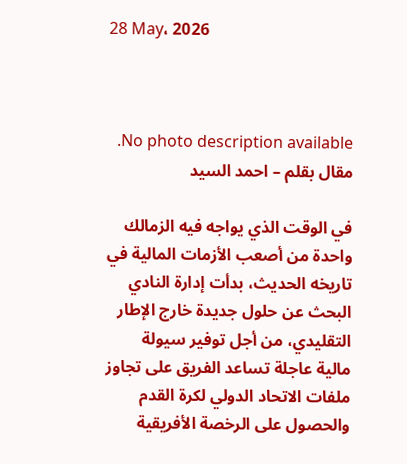28 May، 2026



No photo description available.  مقال بقلم – احمد السيد

في الوقت الذي يواجه فيه الزمالك واحدة من أصعب الأزمات المالية في تاريخه الحديث، بدأت إدارة النادي البحث عن حلول جديدة خارج الإطار التقليدي، من أجل توفير سيولة مالية عاجلة تساعد الفريق على تجاوز ملفات الاتحاد الدولي لكرة القدم والحصول على الرخصة الأفريقية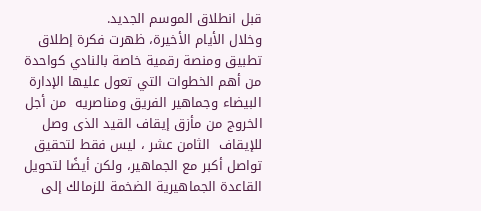قبل انطلاق الموسم الجديد.
وخلال الأيام الأخيرة، ظهرت فكرة إطلاق تطبيق ومنصة رقمية خاصة بالنادي كواحدة من أهم الخطوات التي تعول عليها الإدارة البيضاء وجماهير الفريق ومناصريه  من أجل الخروج من مأزق إيقاف القيد الذى وصل للإيقاف  الثامن عشر ، ليس فقط لتحقيق تواصل أكبر مع الجماهير، ولكن أيضًا لتحويل القاعدة الجماهيرية الضخمة للزمالك إلى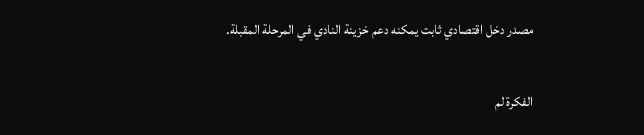مصدر دخل اقتصادي ثابت يمكنه دعم خزينة النادي في المرحلة المقبلة.

الفكرة لم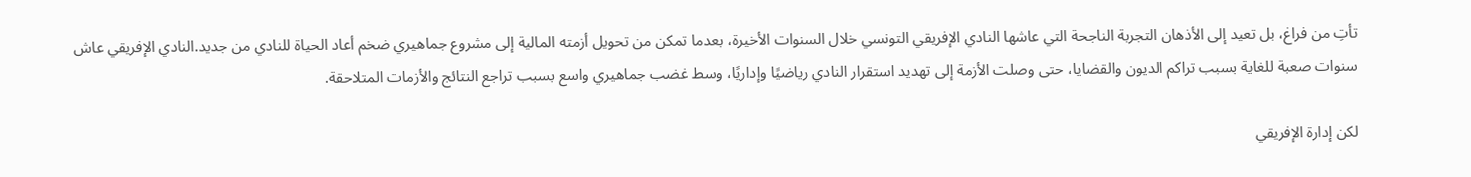تأتِ من فراغ، بل تعيد إلى الأذهان التجربة الناجحة التي عاشها النادي الإفريقي التونسي خلال السنوات الأخيرة، بعدما تمكن من تحويل أزمته المالية إلى مشروع جماهيري ضخم أعاد الحياة للنادي من جديد.النادي الإفريقي عاش سنوات صعبة للغاية بسبب تراكم الديون والقضايا، حتى وصلت الأزمة إلى تهديد استقرار النادي رياضيًا وإداريًا، وسط غضب جماهيري واسع بسبب تراجع النتائج والأزمات المتلاحقة.

لكن إدارة الإفريقي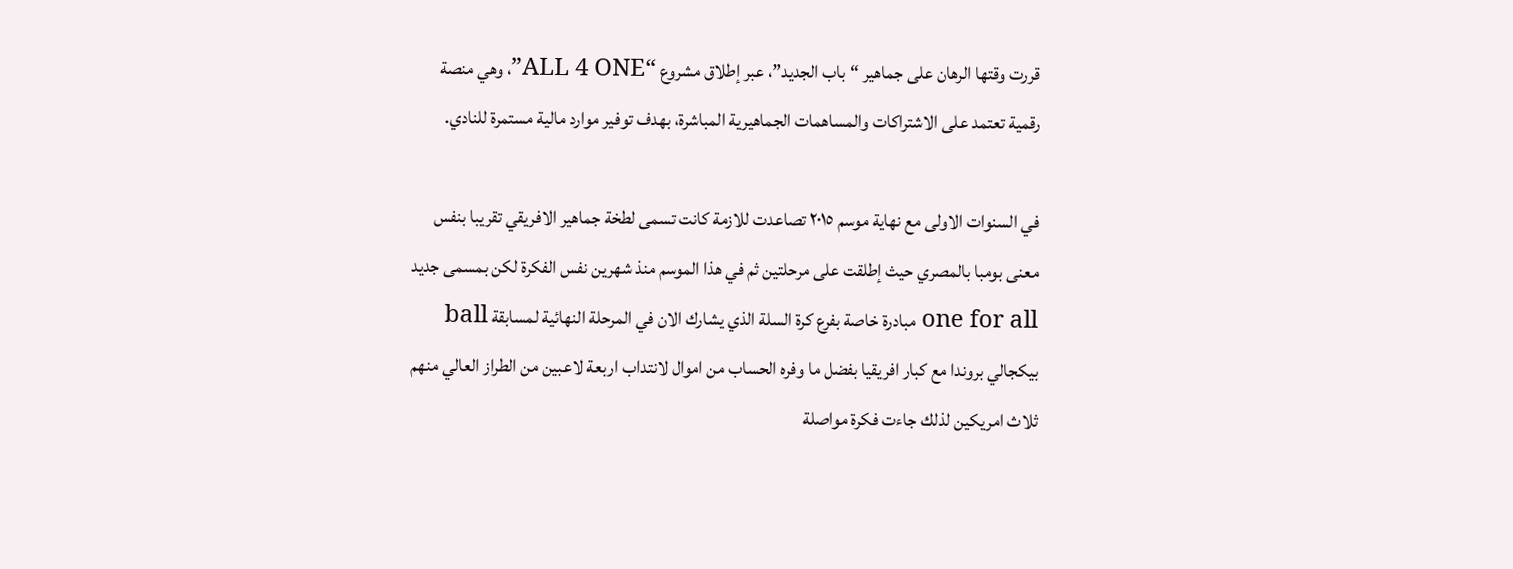قررت وقتها الرهان على جماهير “باب الجديد”، عبر إطلاق مشروع “ALL 4 ONE”، وهي منصة رقمية تعتمد على الاشتراكات والمساهمات الجماهيرية المباشرة، بهدف توفير موارد مالية مستمرة للنادي.

في السنوات الاولى مع نهاية موسم ٢٠١٥ تصاعدت للازمة كانت تسمى لطخة جماهير الافريقي تقريبا بنفس معنى بومبا بالمصري حيث إطلقت على مرحلتين ثم في هذا الموسم منذ شهرين نفس الفكرة لكن بمسمى جديد one for all مبادرة خاصة بفرع كرة السلة الذي يشارك الان في المرحلة النهائية لمسابقة ball بيكجالي بروندا مع كبار افريقيا بفضل ما وفره الحساب من اموال لانتداب اربعة لاعبين من الطراز العالي منهم ثلاث امريكين لذلك جاءت فكرة مواصلة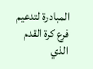المبادرة لتدعيم فرع كرة القدم الذي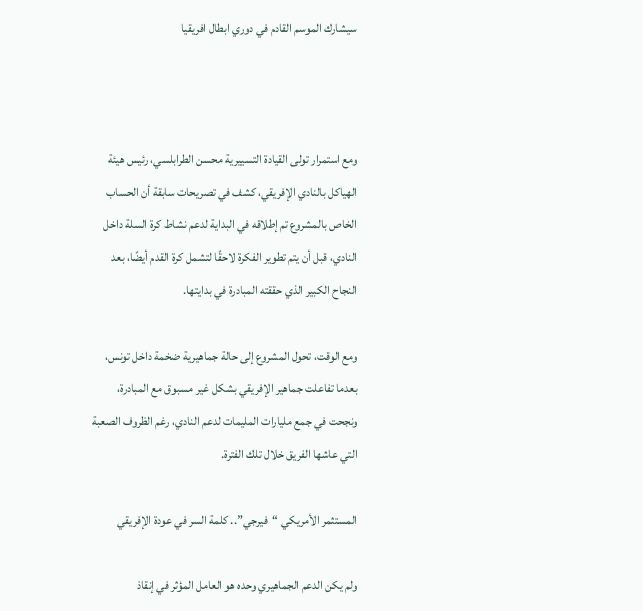سيشارك الموسم القادم في دوري ابطال افريقيا



ومع استمرار تولى القيادة التسييرية محسن الطرابلسي، رئيس هيئة الهياكل بالنادي الإفريقي، كشف في تصريحات سابقة أن الحساب الخاص بالمشروع تم إطلاقه في البداية لدعم نشاط كرة السلة داخل النادي، قبل أن يتم تطوير الفكرة لاحقًا لتشمل كرة القدم أيضًا، بعد النجاح الكبير الذي حققته المبادرة في بدايتها.

ومع الوقت، تحول المشروع إلى حالة جماهيرية ضخمة داخل تونس، بعدما تفاعلت جماهير الإفريقي بشكل غير مسبوق مع المبادرة، ونجحت في جمع مليارات المليمات لدعم النادي، رغم الظروف الصعبة التي عاشها الفريق خلال تلك الفترة.

المستثمر الأمريكي “فيرجي”.. كلمة السر في عودة الإفريقي

ولم يكن الدعم الجماهيري وحده هو العامل المؤثر في إنقاذ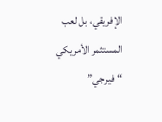الإفريقي، بل لعب المستثمر الأمريكي “فيرجي”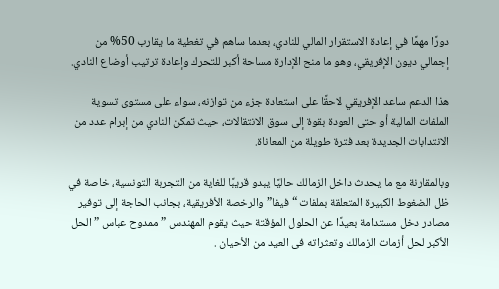دورًا مهمًا في إعادة الاستقرار المالي للنادي، بعدما ساهم في تغطية ما يقارب 50% من إجمالي ديون الإفريقي، وهو ما منح الإدارة مساحة أكبر للتحرك وإعادة ترتيب أوضاع النادي.

هذا الدعم ساعد الإفريقي لاحقًا على استعادة جزء من توازنه، سواء على مستوى تسوية الملفات المالية أو حتى العودة بقوة إلى سوق الانتقالات، حيث تمكن النادي من إبرام عدد من الانتدابات الجديدة بعد فترة طويلة من المعاناة.

وبالمقارنة مع ما يحدث داخل الزمالك حاليًا يبدو قريبًا للغاية من التجربة التونسية، خاصة في ظل الضغوط الكبيرة المتعلقة بملفات “فيفا” والرخصة الأفريقية، بجانب الحاجة إلى توفير مصادر دخل مستدامة بعيدًا عن الحلول المؤقتة حيث يقوم المهندس ” ممدوح عباس ” الحل الأكبر لحل أزمات الزمالك وتعثراته فى العيد من الأحيان .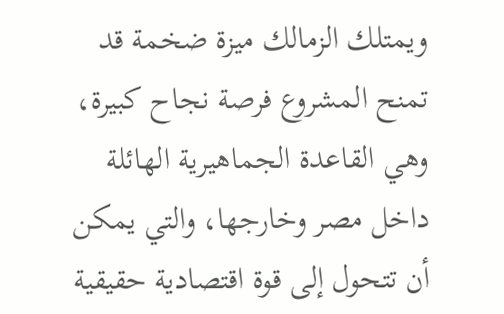ويمتلك الزمالك ميزة ضخمة قد تمنح المشروع فرصة نجاح كبيرة، وهي القاعدة الجماهيرية الهائلة داخل مصر وخارجها، والتي يمكن أن تتحول إلى قوة اقتصادية حقيقية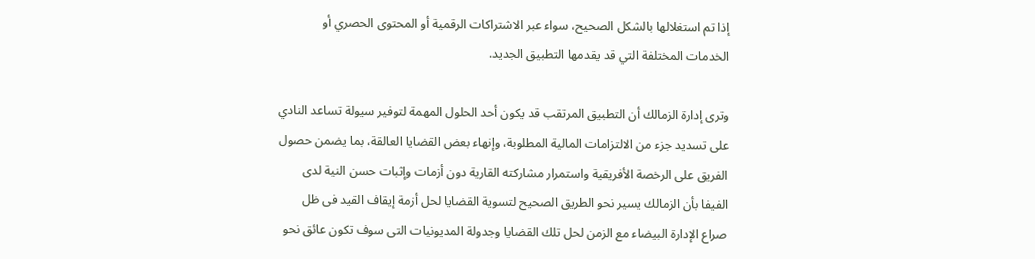إذا تم استغلالها بالشكل الصحيح، سواء عبر الاشتراكات الرقمية أو المحتوى الحصري أو الخدمات المختلفة التي قد يقدمها التطبيق الجديد.

وترى إدارة الزمالك أن التطبيق المرتقب قد يكون أحد الحلول المهمة لتوفير سيولة تساعد النادي على تسديد جزء من الالتزامات المالية المطلوبة، وإنهاء بعض القضايا العالقة، بما يضمن حصول الفريق على الرخصة الأفريقية واستمرار مشاركته القارية دون أزمات وإثبات حسن النية لدى الفيفا بأن الزمالك يسير نحو الطريق الصحيح لتسوية القضايا لحل أزمة إيقاف القيد فى ظل صراع الإدارة البيضاء مع الزمن لحل تلك القضايا وجدولة المديونيات التى سوف تكون عائق نحو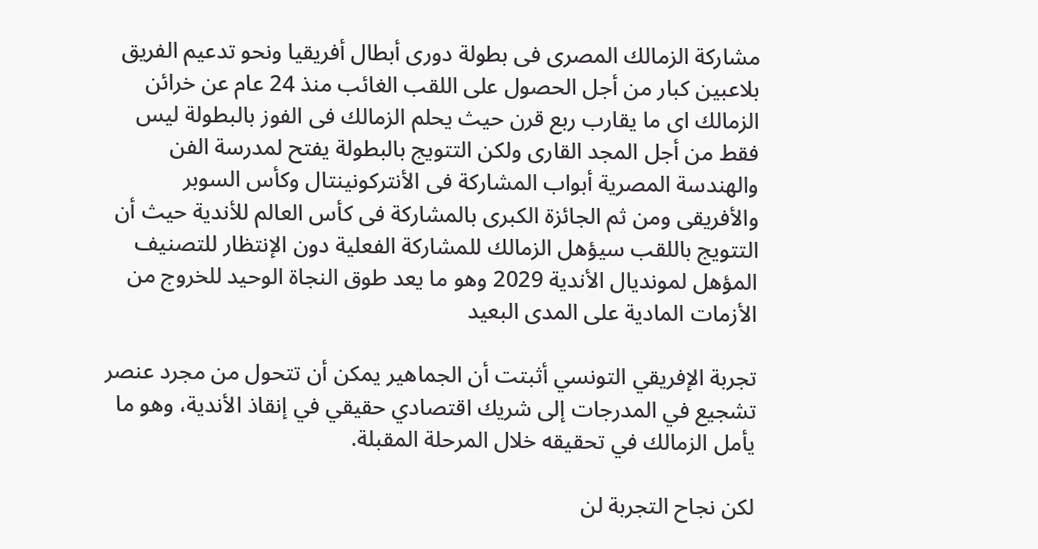مشاركة الزمالك المصرى فى بطولة دورى أبطال أفريقيا ونحو تدعيم الفريق بلاعبين كبار من أجل الحصول على اللقب الغائب منذ 24 عام عن خرائن الزمالك اى ما يقارب ربع قرن حيث يحلم الزمالك فى الفوز بالبطولة ليس فقط من أجل المجد القارى ولكن التتويج بالبطولة يفتح لمدرسة الفن والهندسة المصرية أبواب المشاركة فى الأنتركونينتال وكأس السوبر والأفريقى ومن ثم الجائزة الكبرى بالمشاركة فى كأس العالم للأندية حيث أن التتويج باللقب سيؤهل الزمالك للمشاركة الفعلية دون الإنتظار للتصنيف المؤهل لمونديال الأندية 2029 وهو ما يعد طوق النجاة الوحيد للخروج من الأزمات المادية على المدى البعيد

تجربة الإفريقي التونسي أثبتت أن الجماهير يمكن أن تتحول من مجرد عنصر تشجيع في المدرجات إلى شريك اقتصادي حقيقي في إنقاذ الأندية، وهو ما يأمل الزمالك في تحقيقه خلال المرحلة المقبلة.

لكن نجاح التجربة لن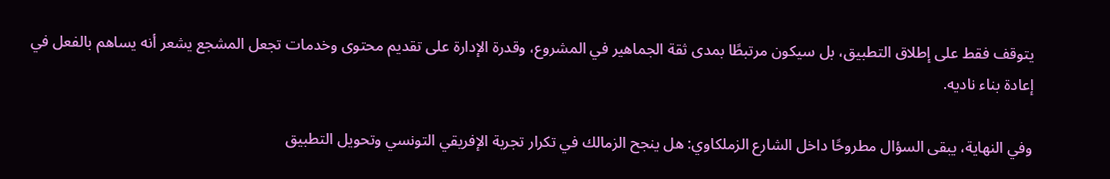يتوقف فقط على إطلاق التطبيق، بل سيكون مرتبطًا بمدى ثقة الجماهير في المشروع، وقدرة الإدارة على تقديم محتوى وخدمات تجعل المشجع يشعر أنه يساهم بالفعل في إعادة بناء ناديه.

وفي النهاية، يبقى السؤال مطروحًا داخل الشارع الزملكاوي: هل ينجح الزمالك في تكرار تجربة الإفريقي التونسي وتحويل التطبيق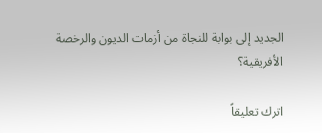الجديد إلى بوابة للنجاة من أزمات الديون والرخصة الأفريقية؟

اترك تعليقاً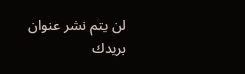لن يتم نشر عنوان بريدك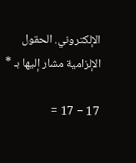الإلكتروني. الحقول الإلزامية مشار إليها بـ *

17 − 17 =